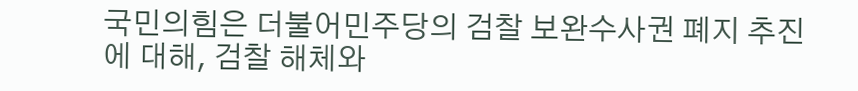국민의힘은 더불어민주당의 검찰 보완수사권 폐지 추진에 대해, 검찰 해체와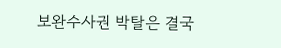보완수사권 박탈은 결국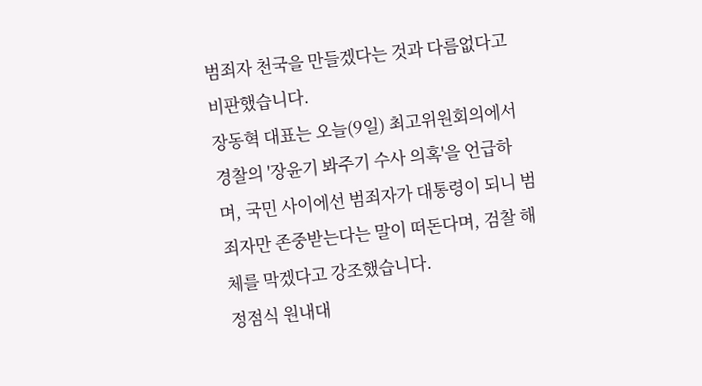범죄자 천국을 만들겠다는 것과 다름없다고 비판했습니다.
장동혁 대표는 오늘(9일) 최고위원회의에서 경찰의 '장윤기 봐주기 수사 의혹'을 언급하며, 국민 사이에선 범죄자가 대통령이 되니 범죄자만 존중받는다는 말이 떠돈다며, 검찰 해체를 막겠다고 강조했습니다.
정점식 원내대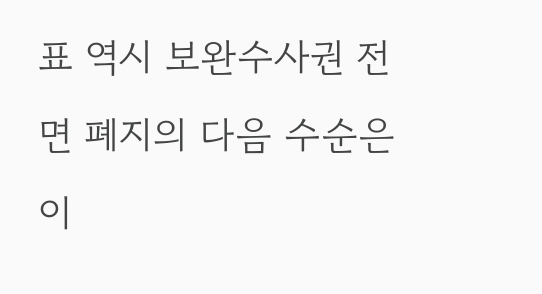표 역시 보완수사권 전면 폐지의 다음 수순은 이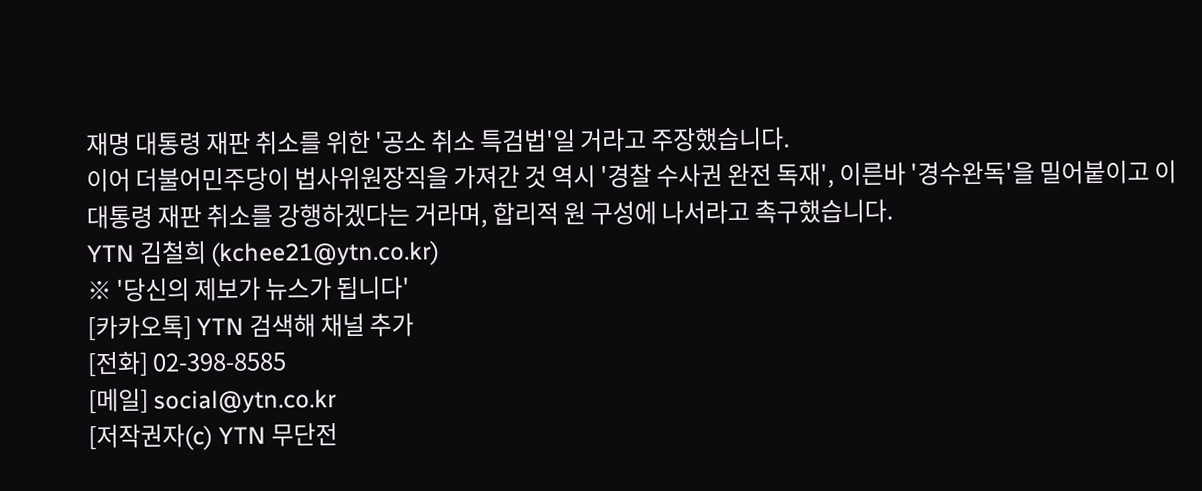재명 대통령 재판 취소를 위한 '공소 취소 특검법'일 거라고 주장했습니다.
이어 더불어민주당이 법사위원장직을 가져간 것 역시 '경찰 수사권 완전 독재', 이른바 '경수완독'을 밀어붙이고 이 대통령 재판 취소를 강행하겠다는 거라며, 합리적 원 구성에 나서라고 촉구했습니다.
YTN 김철희 (kchee21@ytn.co.kr)
※ '당신의 제보가 뉴스가 됩니다'
[카카오톡] YTN 검색해 채널 추가
[전화] 02-398-8585
[메일] social@ytn.co.kr
[저작권자(c) YTN 무단전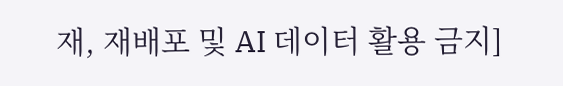재, 재배포 및 AI 데이터 활용 금지]